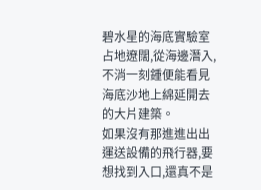碧水星的海底實驗室占地遼闊,從海邊潛入,不消一刻鍾便能看見海底沙地上綿延開去的大片建築。
如果沒有那進進出出運送設備的飛行器,要想找到入口,還真不是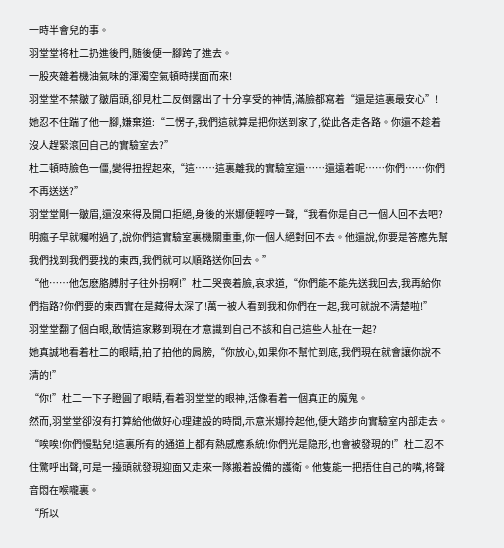一時半會兒的事。
羽堂堂将杜二扔進後門,随後便一腳跨了進去。
一股夾雜着機油氣味的渾濁空氣頓時撲面而來!
羽堂堂不禁皺了皺眉頭,卻見杜二反倒露出了十分享受的神情,滿臉都寫着“還是這裏最安心”!
她忍不住踹了他一腳,嫌棄道:“二愣子,我們這就算是把你送到家了,從此各走各路。你還不趁着沒人趕緊滾回自己的實驗室去?”
杜二頓時臉色一僵,變得扭捏起來,“這……這裏離我的實驗室還……還遠着呢……你們……你們不再送送?”
羽堂堂剛一皺眉,還沒來得及開口拒絕,身後的米娜便輕哼一聲,“我看你是自己一個人回不去吧?明瘋子早就囑咐過了,說你們這實驗室裏機關重重,你一個人絕對回不去。他還說,你要是答應先幫我們找到我們要找的東西,我們就可以順路送你回去。”
“他……他怎麽胳膊肘子往外拐啊!”杜二哭喪着臉,哀求道,“你們能不能先送我回去,我再給你們指路?你們要的東西實在是藏得太深了!萬一被人看到我和你們在一起,我可就說不清楚啦!”
羽堂堂翻了個白眼,敢情這家夥到現在才意識到自己不該和自己這些人扯在一起?
她真誠地看着杜二的眼睛,拍了拍他的肩膀,“你放心,如果你不幫忙到底,我們現在就會讓你說不清的!”
“你!”杜二一下子瞪圓了眼睛,看着羽堂堂的眼神,活像看着一個真正的魔鬼。
然而,羽堂堂卻沒有打算給他做好心理建設的時間,示意米娜拎起他,便大踏步向實驗室内部走去。
“唉唉!你們慢點兒!這裏所有的通道上都有熱感應系統!你們光是隐形,也會被發現的!”杜二忍不住驚呼出聲,可是一擡頭就發現迎面又走來一隊搬着設備的護衛。他隻能一把捂住自己的嘴,将聲音悶在喉嚨裏。
“所以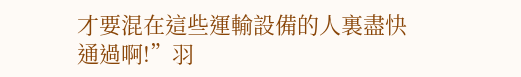才要混在這些運輸設備的人裏盡快通過啊!”羽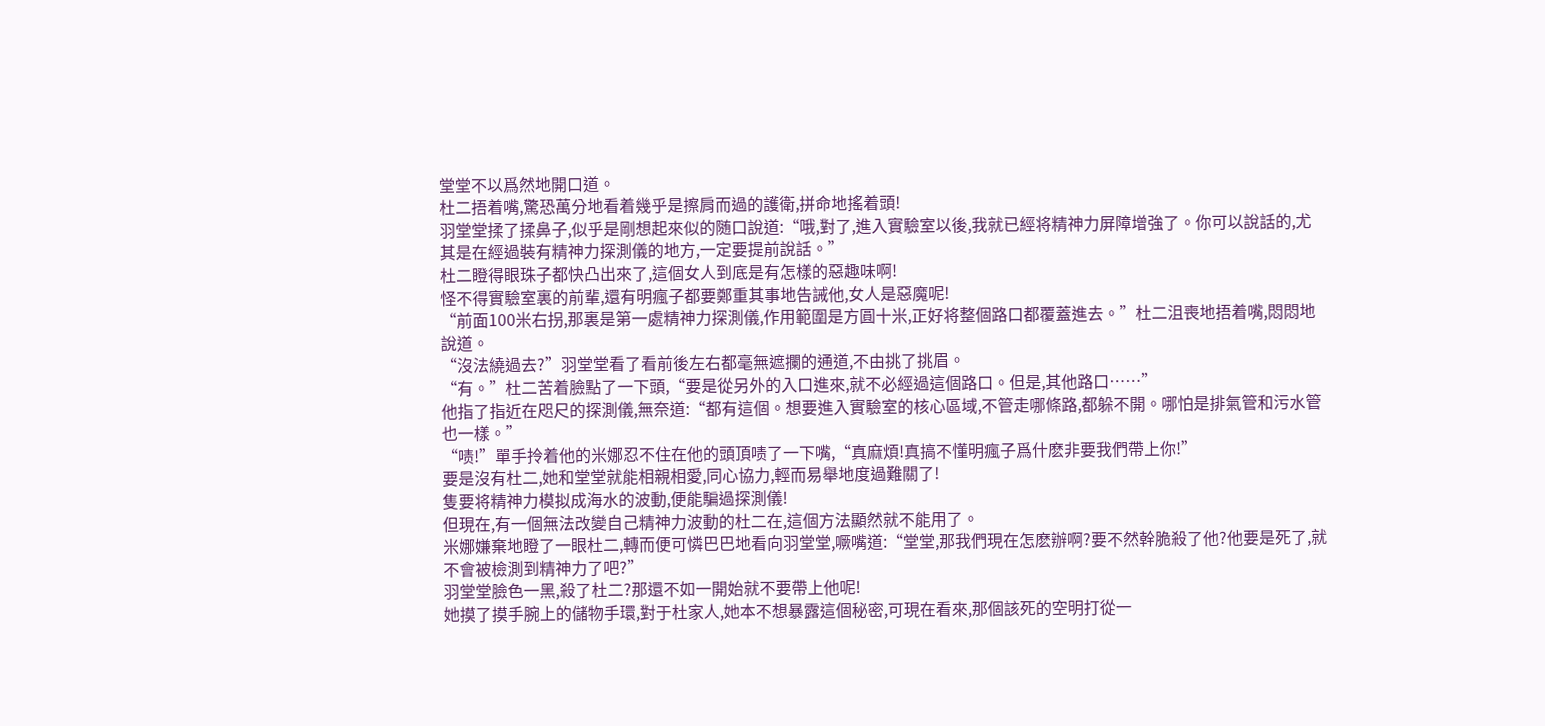堂堂不以爲然地開口道。
杜二捂着嘴,驚恐萬分地看着幾乎是擦肩而過的護衛,拼命地搖着頭!
羽堂堂揉了揉鼻子,似乎是剛想起來似的随口說道:“哦,對了,進入實驗室以後,我就已經将精神力屏障增強了。你可以說話的,尤其是在經過裝有精神力探測儀的地方,一定要提前說話。”
杜二瞪得眼珠子都快凸出來了,這個女人到底是有怎樣的惡趣味啊!
怪不得實驗室裏的前輩,還有明瘋子都要鄭重其事地告誡他,女人是惡魔呢!
“前面100米右拐,那裏是第一處精神力探測儀,作用範圍是方圓十米,正好将整個路口都覆蓋進去。”杜二沮喪地捂着嘴,悶悶地說道。
“沒法繞過去?”羽堂堂看了看前後左右都毫無遮攔的通道,不由挑了挑眉。
“有。”杜二苦着臉點了一下頭,“要是從另外的入口進來,就不必經過這個路口。但是,其他路口……”
他指了指近在咫尺的探測儀,無奈道:“都有這個。想要進入實驗室的核心區域,不管走哪條路,都躲不開。哪怕是排氣管和污水管也一樣。”
“啧!”單手拎着他的米娜忍不住在他的頭頂啧了一下嘴,“真麻煩!真搞不懂明瘋子爲什麽非要我們帶上你!”
要是沒有杜二,她和堂堂就能相親相愛,同心協力,輕而易舉地度過難關了!
隻要将精神力模拟成海水的波動,便能騙過探測儀!
但現在,有一個無法改變自己精神力波動的杜二在,這個方法顯然就不能用了。
米娜嫌棄地瞪了一眼杜二,轉而便可憐巴巴地看向羽堂堂,噘嘴道:“堂堂,那我們現在怎麽辦啊?要不然幹脆殺了他?他要是死了,就不會被檢測到精神力了吧?”
羽堂堂臉色一黑,殺了杜二?那還不如一開始就不要帶上他呢!
她摸了摸手腕上的儲物手環,對于杜家人,她本不想暴露這個秘密,可現在看來,那個該死的空明打從一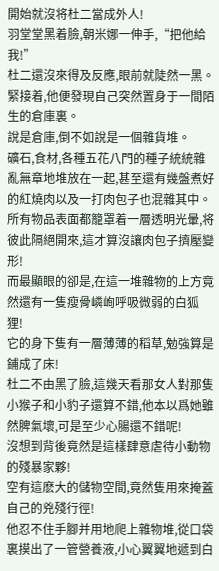開始就沒将杜二當成外人!
羽堂堂黑着臉,朝米娜一伸手,“把他給我!”
杜二還沒來得及反應,眼前就陡然一黑。緊接着,他便發現自己突然置身于一間陌生的倉庫裏。
說是倉庫,倒不如說是一個雜貨堆。
礦石,食材,各種五花八門的種子統統雜亂無章地堆放在一起,甚至還有幾盤煮好的紅燒肉以及一打肉包子也混雜其中。
所有物品表面都籠罩着一層透明光暈,将彼此隔絕開來,這才算沒讓肉包子擠壓變形!
而最顯眼的卻是,在這一堆雜物的上方竟然還有一隻瘦骨嶙峋呼吸微弱的白狐狸!
它的身下隻有一層薄薄的稻草,勉強算是鋪成了床!
杜二不由黑了臉,這幾天看那女人對那隻小猴子和小豹子還算不錯,他本以爲她雖然脾氣壞,可是至少心腸還不錯呢!
沒想到背後竟然是這樣肆意虐待小動物的殘暴家夥!
空有這麽大的儲物空間,竟然隻用來掩蓋自己的兇殘行徑!
他忍不住手腳并用地爬上雜物堆,從口袋裏摸出了一管營養液,小心翼翼地遞到白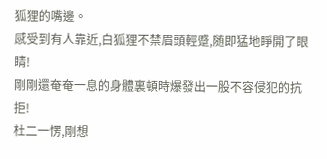狐狸的嘴邊。
感受到有人靠近,白狐狸不禁眉頭輕蹙,随即猛地睜開了眼睛!
剛剛還奄奄一息的身體裏頓時爆發出一股不容侵犯的抗拒!
杜二一愣,剛想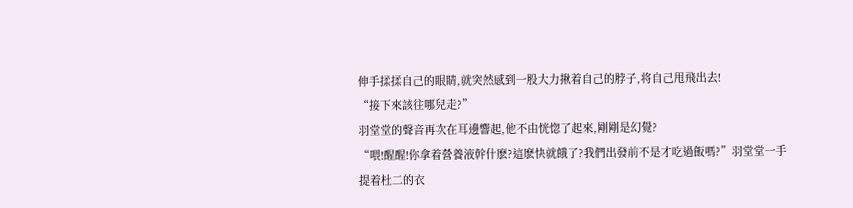伸手揉揉自己的眼睛,就突然感到一股大力揪着自己的脖子,将自己甩飛出去!
“接下來該往哪兒走?”
羽堂堂的聲音再次在耳邊響起,他不由恍惚了起來,剛剛是幻覺?
“喂!醒醒!你拿着營養液幹什麽?這麽快就餓了?我們出發前不是才吃過飯嗎?”羽堂堂一手提着杜二的衣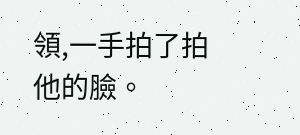領,一手拍了拍他的臉。